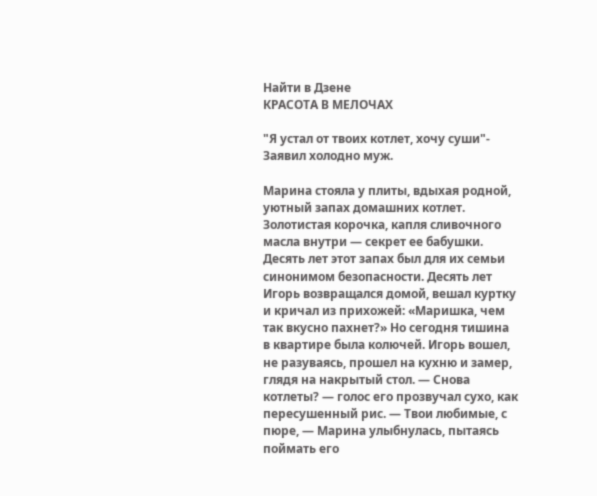Найти в Дзене
КРАСОТА В МЕЛОЧАХ

"Я устал от твоих котлет, хочу суши"- Заявил холодно муж.

Марина стояла у плиты, вдыхая родной, уютный запах домашних котлет. Золотистая корочка, капля сливочного масла внутри — секрет ее бабушки. Десять лет этот запах был для их семьи синонимом безопасности. Десять лет Игорь возвращался домой, вешал куртку и кричал из прихожей: «Маришка, чем так вкусно пахнет?» Но сегодня тишина в квартире была колючей. Игорь вошел, не разуваясь, прошел на кухню и замер, глядя на накрытый стол. — Снова котлеты? — голос его прозвучал сухо, как пересушенный рис. — Твои любимые, с пюре, — Марина улыбнулась, пытаясь поймать его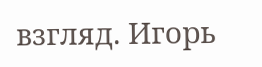взгляд. Игорь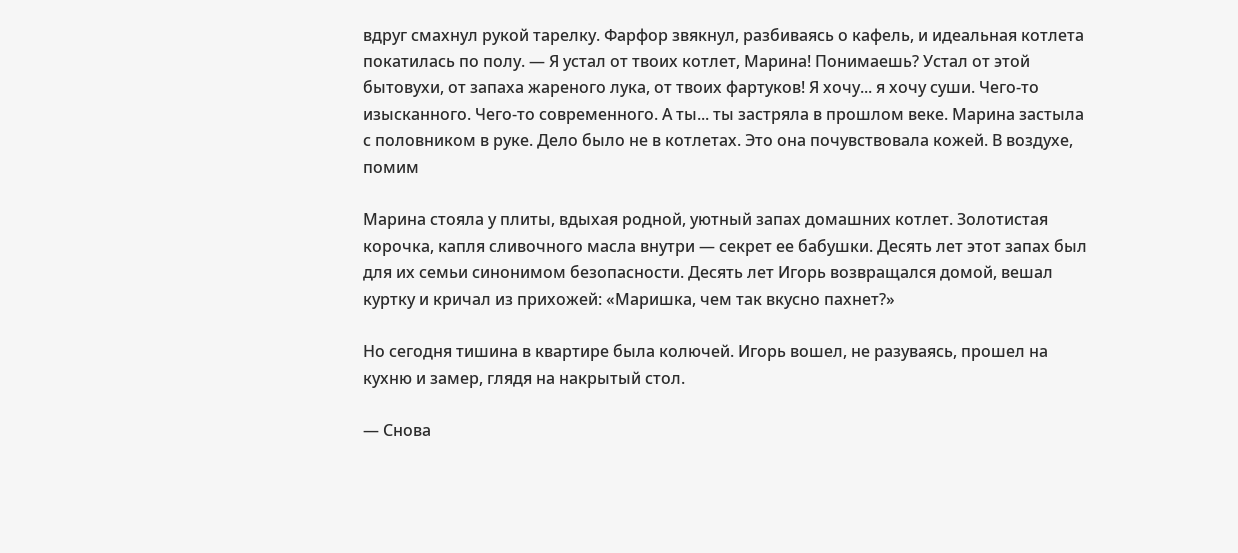вдруг смахнул рукой тарелку. Фарфор звякнул, разбиваясь о кафель, и идеальная котлета покатилась по полу. — Я устал от твоих котлет, Марина! Понимаешь? Устал от этой бытовухи, от запаха жареного лука, от твоих фартуков! Я хочу... я хочу суши. Чего-то изысканного. Чего-то современного. А ты... ты застряла в прошлом веке. Марина застыла с половником в руке. Дело было не в котлетах. Это она почувствовала кожей. В воздухе, помим

Марина стояла у плиты, вдыхая родной, уютный запах домашних котлет. Золотистая корочка, капля сливочного масла внутри — секрет ее бабушки. Десять лет этот запах был для их семьи синонимом безопасности. Десять лет Игорь возвращался домой, вешал куртку и кричал из прихожей: «Маришка, чем так вкусно пахнет?»

Но сегодня тишина в квартире была колючей. Игорь вошел, не разуваясь, прошел на кухню и замер, глядя на накрытый стол.

— Снова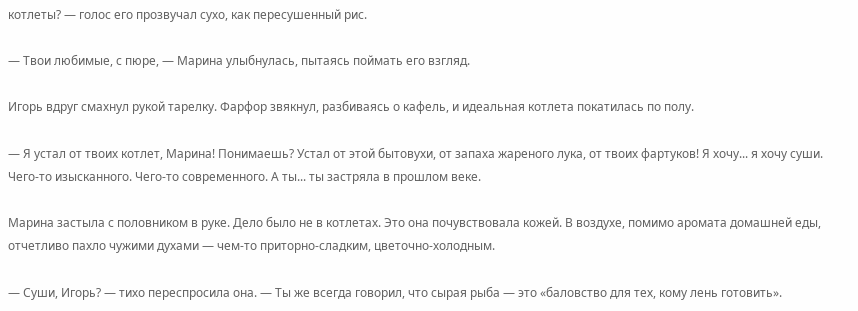котлеты? — голос его прозвучал сухо, как пересушенный рис.

— Твои любимые, с пюре, — Марина улыбнулась, пытаясь поймать его взгляд.

Игорь вдруг смахнул рукой тарелку. Фарфор звякнул, разбиваясь о кафель, и идеальная котлета покатилась по полу.

— Я устал от твоих котлет, Марина! Понимаешь? Устал от этой бытовухи, от запаха жареного лука, от твоих фартуков! Я хочу... я хочу суши. Чего-то изысканного. Чего-то современного. А ты... ты застряла в прошлом веке.

Марина застыла с половником в руке. Дело было не в котлетах. Это она почувствовала кожей. В воздухе, помимо аромата домашней еды, отчетливо пахло чужими духами — чем-то приторно-сладким, цветочно-холодным.

— Суши, Игорь? — тихо переспросила она. — Ты же всегда говорил, что сырая рыба — это «баловство для тех, кому лень готовить».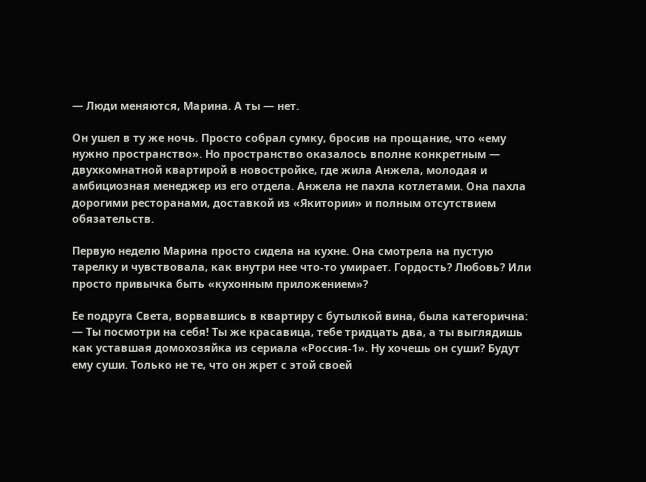— Люди меняются, Марина. А ты — нет.

Он ушел в ту же ночь. Просто собрал сумку, бросив на прощание, что «ему нужно пространство». Но пространство оказалось вполне конкретным — двухкомнатной квартирой в новостройке, где жила Анжела, молодая и амбициозная менеджер из его отдела. Анжела не пахла котлетами. Она пахла дорогими ресторанами, доставкой из «Якитории» и полным отсутствием обязательств.

Первую неделю Марина просто сидела на кухне. Она смотрела на пустую тарелку и чувствовала, как внутри нее что-то умирает. Гордость? Любовь? Или просто привычка быть «кухонным приложением»?

Ее подруга Света, ворвавшись в квартиру с бутылкой вина, была категорична:
— Ты посмотри на себя! Ты же красавица, тебе тридцать два, а ты выглядишь как уставшая домохозяйка из сериала «Россия-1». Ну хочешь он суши? Будут ему суши. Только не те, что он жрет с этой своей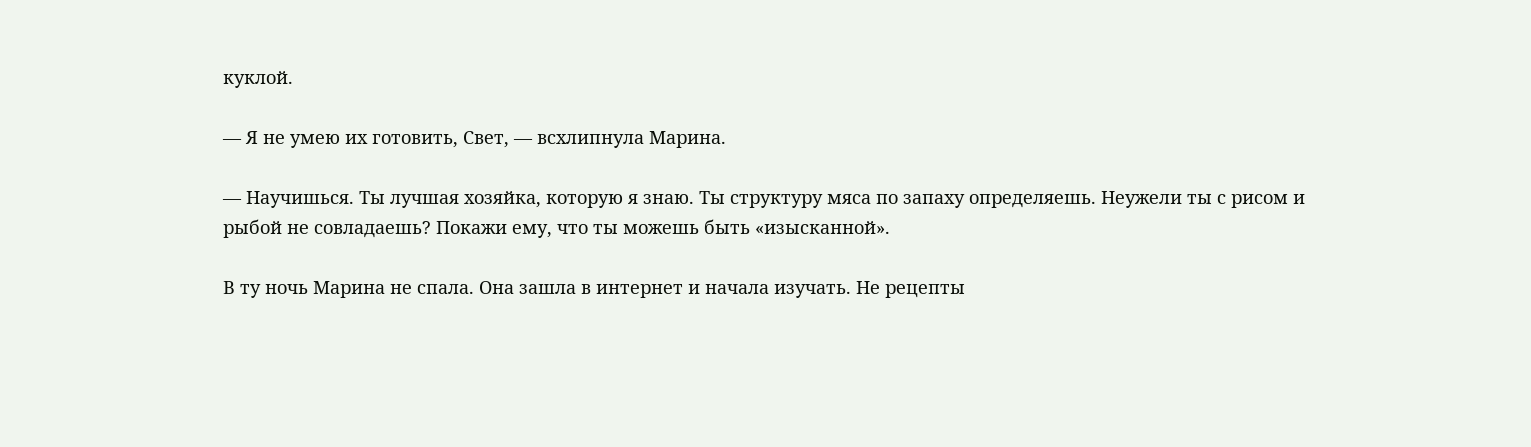куклой.

— Я не умею их готовить, Свет, — всхлипнула Марина.

— Научишься. Ты лучшая хозяйка, которую я знаю. Ты структуру мяса по запаху определяешь. Неужели ты с рисом и рыбой не совладаешь? Покажи ему, что ты можешь быть «изысканной».

В ту ночь Марина не спала. Она зашла в интернет и начала изучать. Не рецепты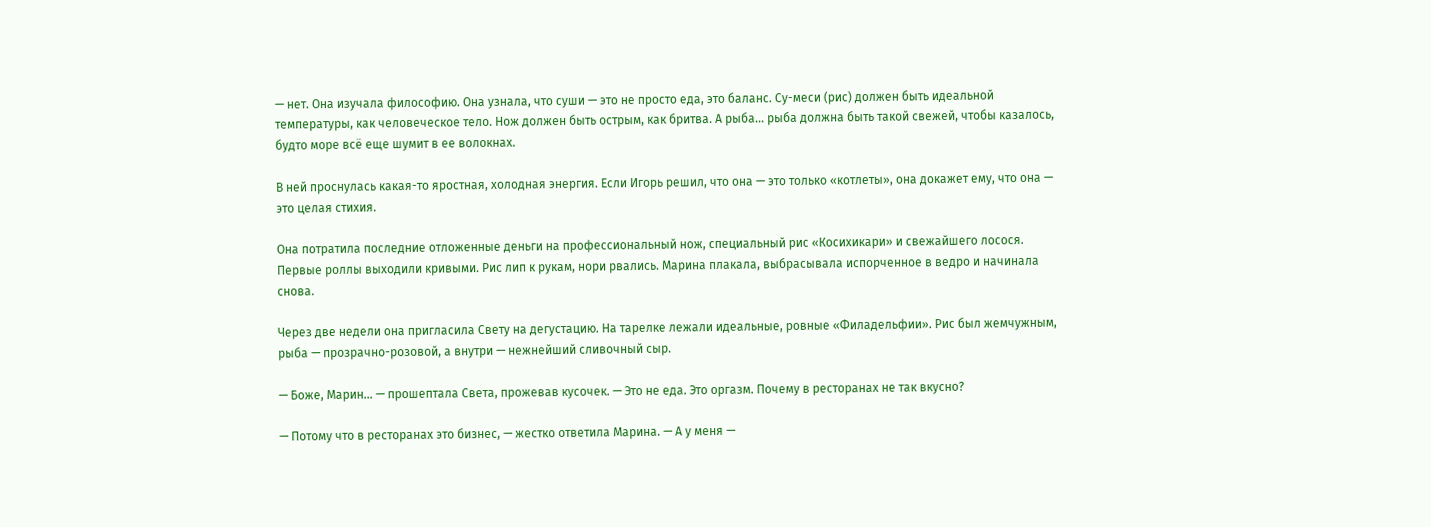— нет. Она изучала философию. Она узнала, что суши — это не просто еда, это баланс. Су-меси (рис) должен быть идеальной температуры, как человеческое тело. Нож должен быть острым, как бритва. А рыба... рыба должна быть такой свежей, чтобы казалось, будто море всё еще шумит в ее волокнах.

В ней проснулась какая-то яростная, холодная энергия. Если Игорь решил, что она — это только «котлеты», она докажет ему, что она — это целая стихия.

Она потратила последние отложенные деньги на профессиональный нож, специальный рис «Косихикари» и свежайшего лосося. Первые роллы выходили кривыми. Рис лип к рукам, нори рвались. Марина плакала, выбрасывала испорченное в ведро и начинала снова.

Через две недели она пригласила Свету на дегустацию. На тарелке лежали идеальные, ровные «Филадельфии». Рис был жемчужным, рыба — прозрачно-розовой, а внутри — нежнейший сливочный сыр.

— Боже, Марин... — прошептала Света, прожевав кусочек. — Это не еда. Это оргазм. Почему в ресторанах не так вкусно?

— Потому что в ресторанах это бизнес, — жестко ответила Марина. — А у меня —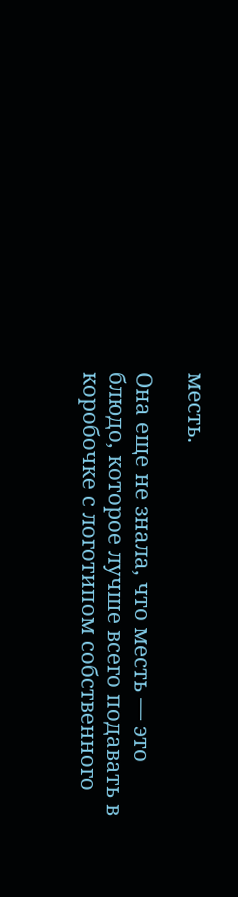месть.

Она еще не знала, что месть — это блюдо, которое лучше всего подавать в коробочке с логотипом собственного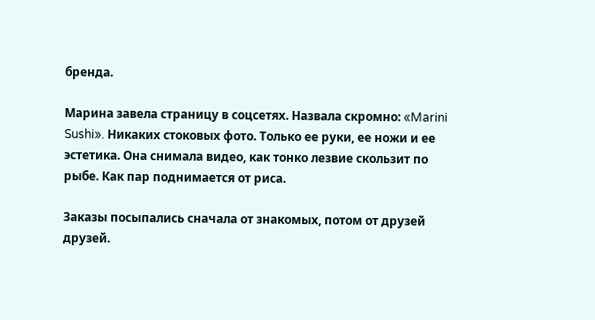бренда.

Марина завела страницу в соцсетях. Назвала скромно: «Marini Sushi». Никаких стоковых фото. Только ее руки, ее ножи и ее эстетика. Она снимала видео, как тонко лезвие скользит по рыбе. Как пар поднимается от риса.

Заказы посыпались сначала от знакомых, потом от друзей друзей.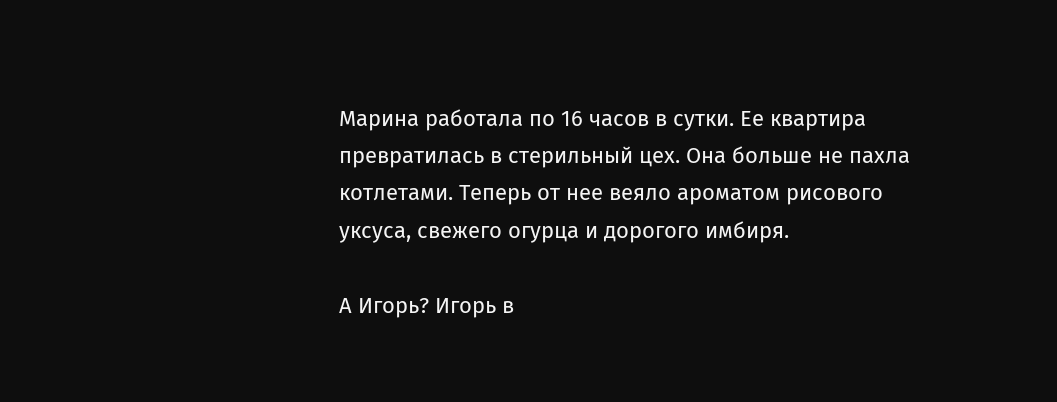Марина работала по 16 часов в сутки. Ее квартира превратилась в стерильный цех. Она больше не пахла котлетами. Теперь от нее веяло ароматом рисового уксуса, свежего огурца и дорогого имбиря.

А Игорь? Игорь в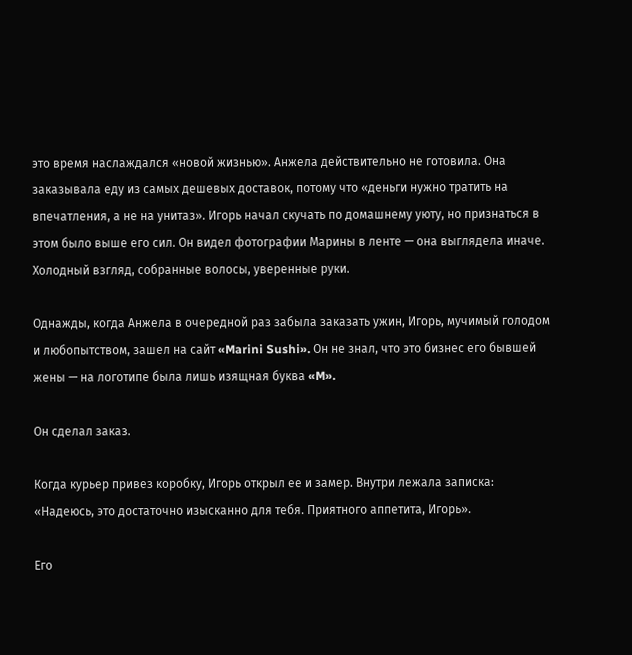это время наслаждался «новой жизнью». Анжела действительно не готовила. Она заказывала еду из самых дешевых доставок, потому что «деньги нужно тратить на впечатления, а не на унитаз». Игорь начал скучать по домашнему уюту, но признаться в этом было выше его сил. Он видел фотографии Марины в ленте — она выглядела иначе. Холодный взгляд, собранные волосы, уверенные руки.

Однажды, когда Анжела в очередной раз забыла заказать ужин, Игорь, мучимый голодом и любопытством, зашел на сайт «Marini Sushi». Он не знал, что это бизнес его бывшей жены — на логотипе была лишь изящная буква «M».

Он сделал заказ.

Когда курьер привез коробку, Игорь открыл ее и замер. Внутри лежала записка: «Надеюсь, это достаточно изысканно для тебя. Приятного аппетита, Игорь».

Его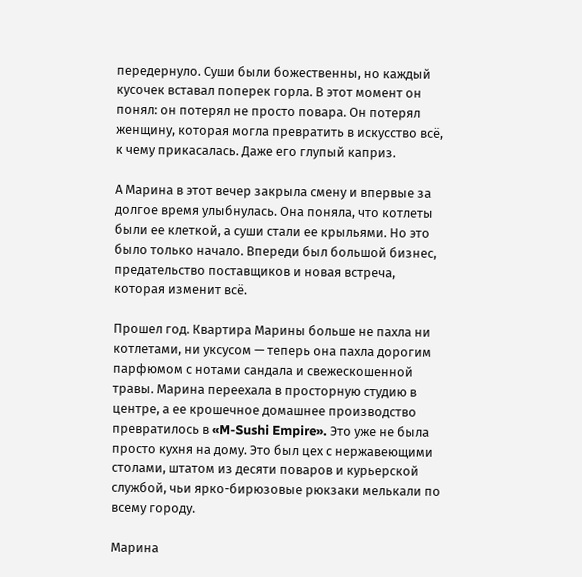передернуло. Суши были божественны, но каждый кусочек вставал поперек горла. В этот момент он понял: он потерял не просто повара. Он потерял женщину, которая могла превратить в искусство всё, к чему прикасалась. Даже его глупый каприз.

А Марина в этот вечер закрыла смену и впервые за долгое время улыбнулась. Она поняла, что котлеты были ее клеткой, а суши стали ее крыльями. Но это было только начало. Впереди был большой бизнес, предательство поставщиков и новая встреча, которая изменит всё.

Прошел год. Квартира Марины больше не пахла ни котлетами, ни уксусом — теперь она пахла дорогим парфюмом с нотами сандала и свежескошенной травы. Марина переехала в просторную студию в центре, а ее крошечное домашнее производство превратилось в «M-Sushi Empire». Это уже не была просто кухня на дому. Это был цех с нержавеющими столами, штатом из десяти поваров и курьерской службой, чьи ярко-бирюзовые рюкзаки мелькали по всему городу.

Марина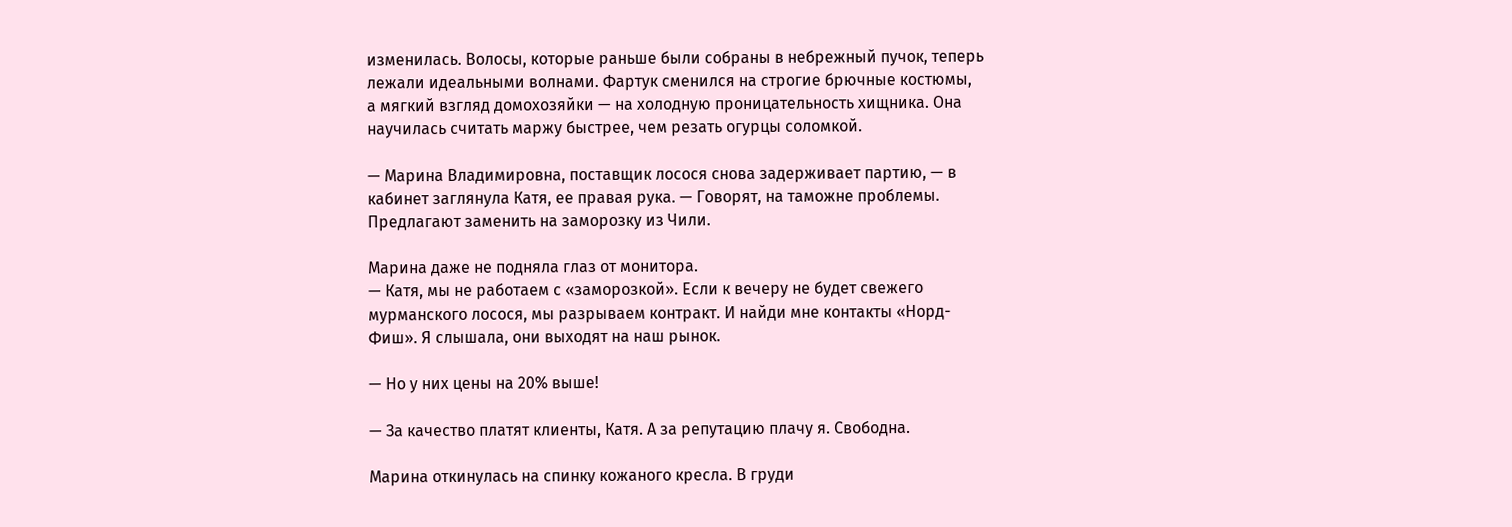изменилась. Волосы, которые раньше были собраны в небрежный пучок, теперь лежали идеальными волнами. Фартук сменился на строгие брючные костюмы, а мягкий взгляд домохозяйки — на холодную проницательность хищника. Она научилась считать маржу быстрее, чем резать огурцы соломкой.

— Марина Владимировна, поставщик лосося снова задерживает партию, — в кабинет заглянула Катя, ее правая рука. — Говорят, на таможне проблемы. Предлагают заменить на заморозку из Чили.

Марина даже не подняла глаз от монитора.
— Катя, мы не работаем с «заморозкой». Если к вечеру не будет свежего мурманского лосося, мы разрываем контракт. И найди мне контакты «Норд-Фиш». Я слышала, они выходят на наш рынок.

— Но у них цены на 20% выше!

— За качество платят клиенты, Катя. А за репутацию плачу я. Свободна.

Марина откинулась на спинку кожаного кресла. В груди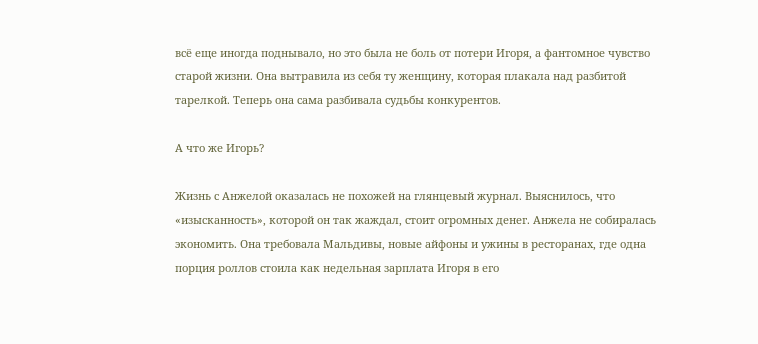всё еще иногда поднывало, но это была не боль от потери Игоря, а фантомное чувство старой жизни. Она вытравила из себя ту женщину, которая плакала над разбитой тарелкой. Теперь она сама разбивала судьбы конкурентов.

А что же Игорь?

Жизнь с Анжелой оказалась не похожей на глянцевый журнал. Выяснилось, что «изысканность», которой он так жаждал, стоит огромных денег. Анжела не собиралась экономить. Она требовала Мальдивы, новые айфоны и ужины в ресторанах, где одна порция роллов стоила как недельная зарплата Игоря в его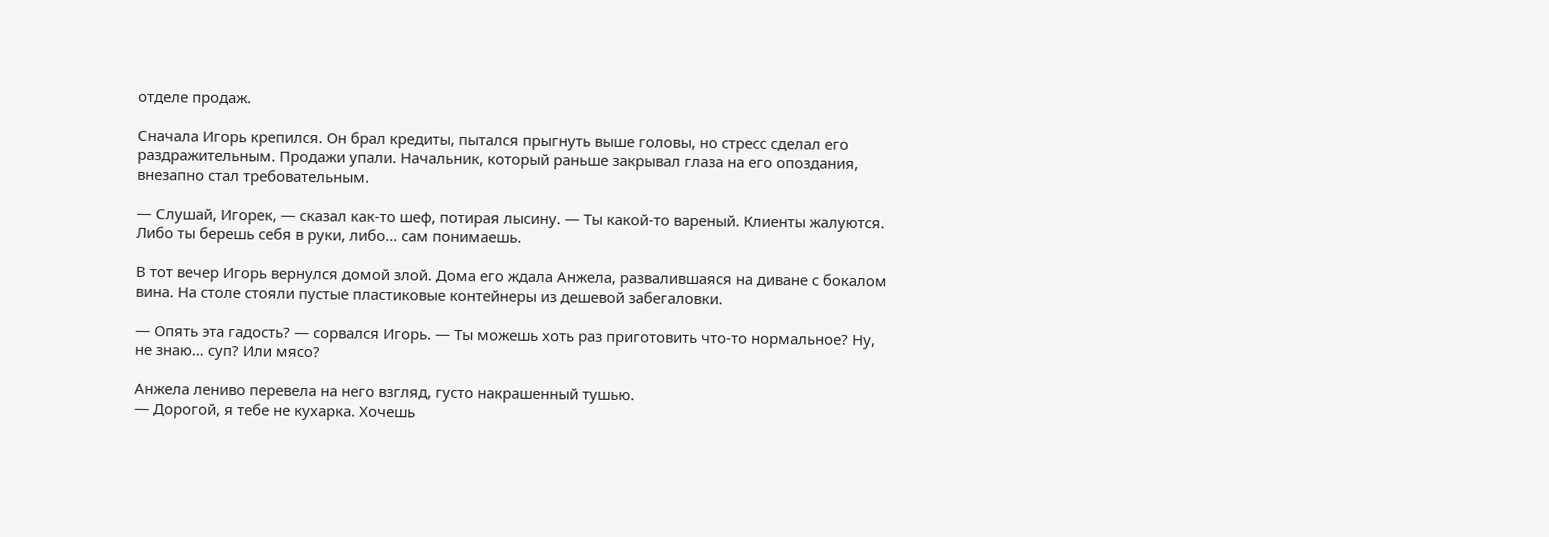отделе продаж.

Сначала Игорь крепился. Он брал кредиты, пытался прыгнуть выше головы, но стресс сделал его раздражительным. Продажи упали. Начальник, который раньше закрывал глаза на его опоздания, внезапно стал требовательным.

— Слушай, Игорек, — сказал как-то шеф, потирая лысину. — Ты какой-то вареный. Клиенты жалуются. Либо ты берешь себя в руки, либо… сам понимаешь.

В тот вечер Игорь вернулся домой злой. Дома его ждала Анжела, развалившаяся на диване с бокалом вина. На столе стояли пустые пластиковые контейнеры из дешевой забегаловки.

— Опять эта гадость? — сорвался Игорь. — Ты можешь хоть раз приготовить что-то нормальное? Ну, не знаю… суп? Или мясо?

Анжела лениво перевела на него взгляд, густо накрашенный тушью.
— Дорогой, я тебе не кухарка. Хочешь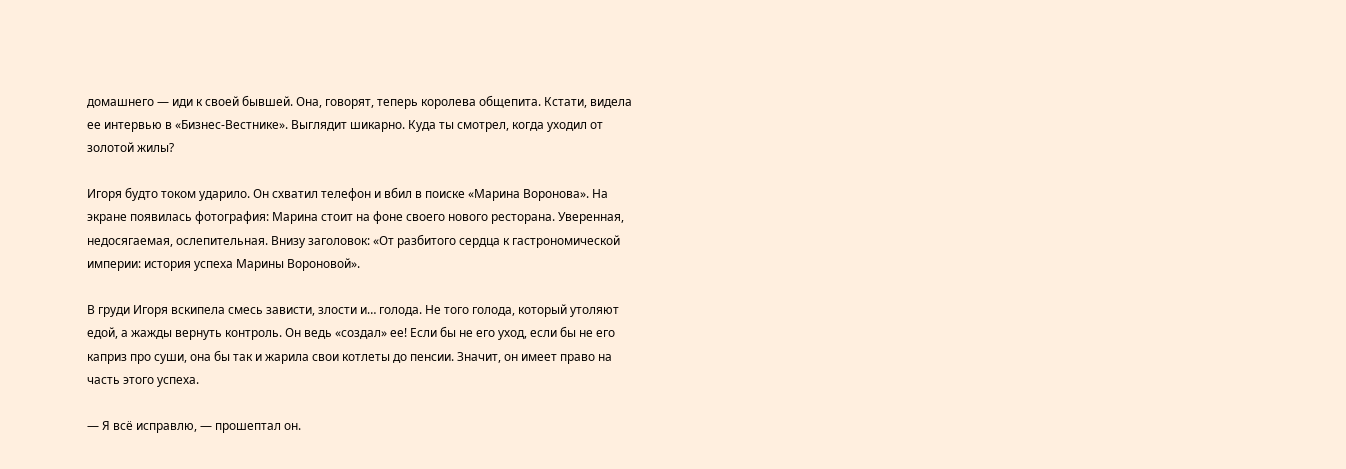домашнего — иди к своей бывшей. Она, говорят, теперь королева общепита. Кстати, видела ее интервью в «Бизнес-Вестнике». Выглядит шикарно. Куда ты смотрел, когда уходил от золотой жилы?

Игоря будто током ударило. Он схватил телефон и вбил в поиске «Марина Воронова». На экране появилась фотография: Марина стоит на фоне своего нового ресторана. Уверенная, недосягаемая, ослепительная. Внизу заголовок: «От разбитого сердца к гастрономической империи: история успеха Марины Вороновой».

В груди Игоря вскипела смесь зависти, злости и… голода. Не того голода, который утоляют едой, а жажды вернуть контроль. Он ведь «создал» ее! Если бы не его уход, если бы не его каприз про суши, она бы так и жарила свои котлеты до пенсии. Значит, он имеет право на часть этого успеха.

— Я всё исправлю, — прошептал он.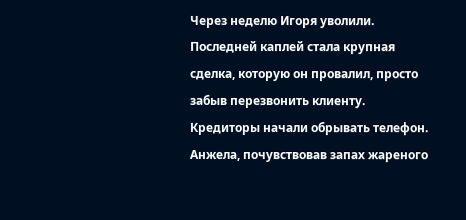Через неделю Игоря уволили. Последней каплей стала крупная сделка, которую он провалил, просто забыв перезвонить клиенту. Кредиторы начали обрывать телефон. Анжела, почувствовав запах жареного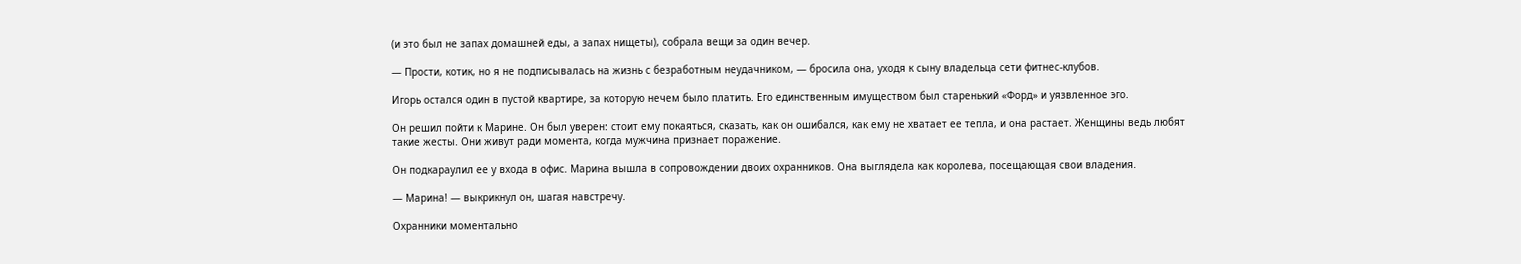(и это был не запах домашней еды, а запах нищеты), собрала вещи за один вечер.

— Прости, котик, но я не подписывалась на жизнь с безработным неудачником, — бросила она, уходя к сыну владельца сети фитнес-клубов.

Игорь остался один в пустой квартире, за которую нечем было платить. Его единственным имуществом был старенький «Форд» и уязвленное эго.

Он решил пойти к Марине. Он был уверен: стоит ему покаяться, сказать, как он ошибался, как ему не хватает ее тепла, и она растает. Женщины ведь любят такие жесты. Они живут ради момента, когда мужчина признает поражение.

Он подкараулил ее у входа в офис. Марина вышла в сопровождении двоих охранников. Она выглядела как королева, посещающая свои владения.

— Марина! — выкрикнул он, шагая навстречу.

Охранники моментально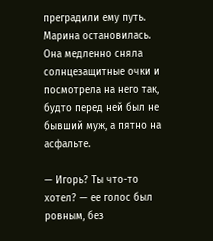преградили ему путь. Марина остановилась. Она медленно сняла солнцезащитные очки и посмотрела на него так, будто перед ней был не бывший муж, а пятно на асфальте.

— Игорь? Ты что-то хотел? — ее голос был ровным, без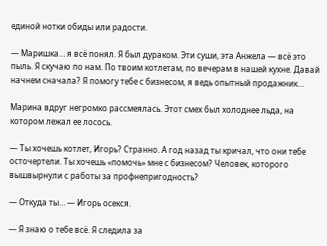единой нотки обиды или радости.

— Маришка… я всё понял. Я был дураком. Эти суши, эта Анжела — всё это пыль. Я скучаю по нам. По твоим котлетам, по вечерам в нашей кухне. Давай начнем сначала? Я помогу тебе с бизнесом, я ведь опытный продажник…

Марина вдруг негромко рассмеялась. Этот смех был холоднее льда, на котором лежал ее лосось.

— Ты хочешь котлет, Игорь? Странно. А год назад ты кричал, что они тебе осточертели. Ты хочешь «помочь» мне с бизнесом? Человек, которого вышвырнули с работы за профнепригодность?

— Откуда ты… — Игорь осекся.

— Я знаю о тебе всё. Я следила за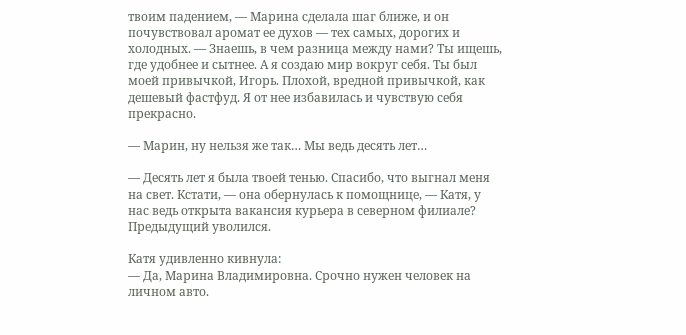твоим падением, — Марина сделала шаг ближе, и он почувствовал аромат ее духов — тех самых, дорогих и холодных. — Знаешь, в чем разница между нами? Ты ищешь, где удобнее и сытнее. А я создаю мир вокруг себя. Ты был моей привычкой, Игорь. Плохой, вредной привычкой, как дешевый фастфуд. Я от нее избавилась и чувствую себя прекрасно.

— Марин, ну нельзя же так… Мы ведь десять лет…

— Десять лет я была твоей тенью. Спасибо, что выгнал меня на свет. Кстати, — она обернулась к помощнице, — Катя, у нас ведь открыта вакансия курьера в северном филиале? Предыдущий уволился.

Катя удивленно кивнула:
— Да, Марина Владимировна. Срочно нужен человек на личном авто.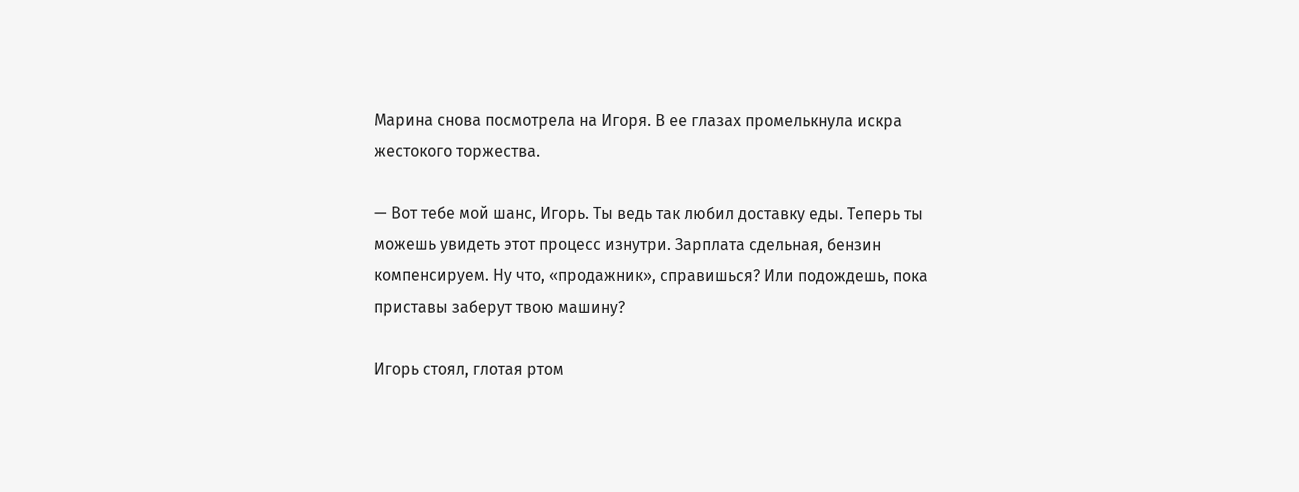Марина снова посмотрела на Игоря. В ее глазах промелькнула искра жестокого торжества.

— Вот тебе мой шанс, Игорь. Ты ведь так любил доставку еды. Теперь ты можешь увидеть этот процесс изнутри. Зарплата сдельная, бензин компенсируем. Ну что, «продажник», справишься? Или подождешь, пока приставы заберут твою машину?

Игорь стоял, глотая ртом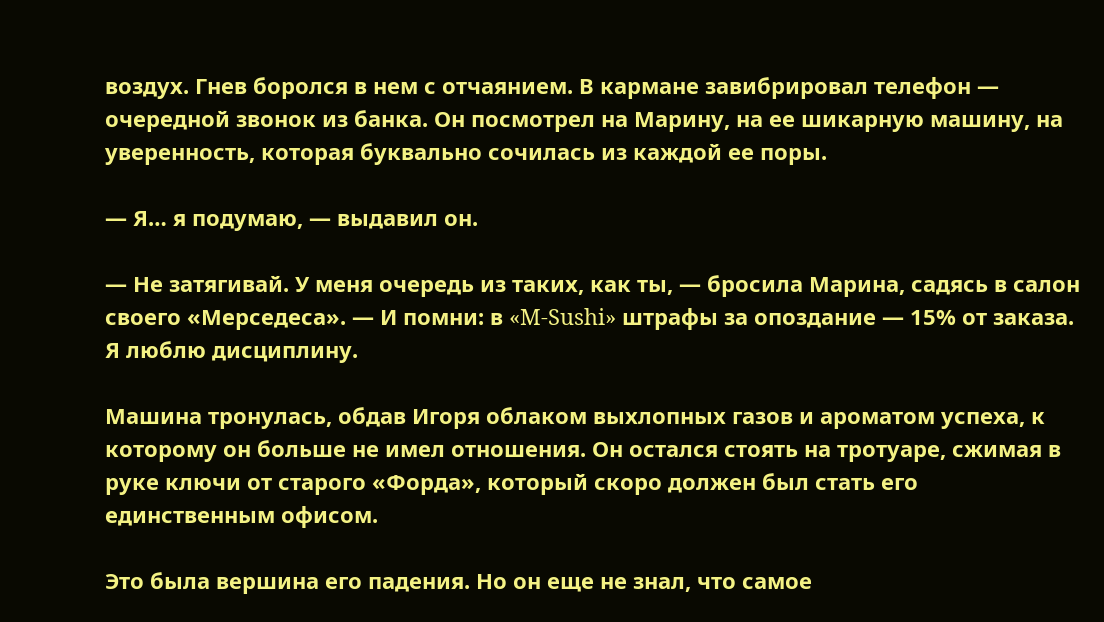воздух. Гнев боролся в нем с отчаянием. В кармане завибрировал телефон — очередной звонок из банка. Он посмотрел на Марину, на ее шикарную машину, на уверенность, которая буквально сочилась из каждой ее поры.

— Я… я подумаю, — выдавил он.

— Не затягивай. У меня очередь из таких, как ты, — бросила Марина, садясь в салон своего «Мерседеса». — И помни: в «M-Sushi» штрафы за опоздание — 15% от заказа. Я люблю дисциплину.

Машина тронулась, обдав Игоря облаком выхлопных газов и ароматом успеха, к которому он больше не имел отношения. Он остался стоять на тротуаре, сжимая в руке ключи от старого «Форда», который скоро должен был стать его единственным офисом.

Это была вершина его падения. Но он еще не знал, что самое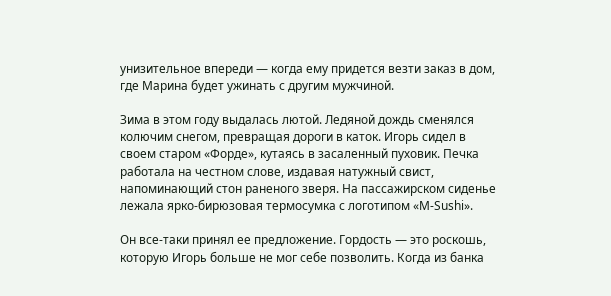унизительное впереди — когда ему придется везти заказ в дом, где Марина будет ужинать с другим мужчиной.

Зима в этом году выдалась лютой. Ледяной дождь сменялся колючим снегом, превращая дороги в каток. Игорь сидел в своем старом «Форде», кутаясь в засаленный пуховик. Печка работала на честном слове, издавая натужный свист, напоминающий стон раненого зверя. На пассажирском сиденье лежала ярко-бирюзовая термосумка с логотипом «M-Sushi».

Он все-таки принял ее предложение. Гордость — это роскошь, которую Игорь больше не мог себе позволить. Когда из банка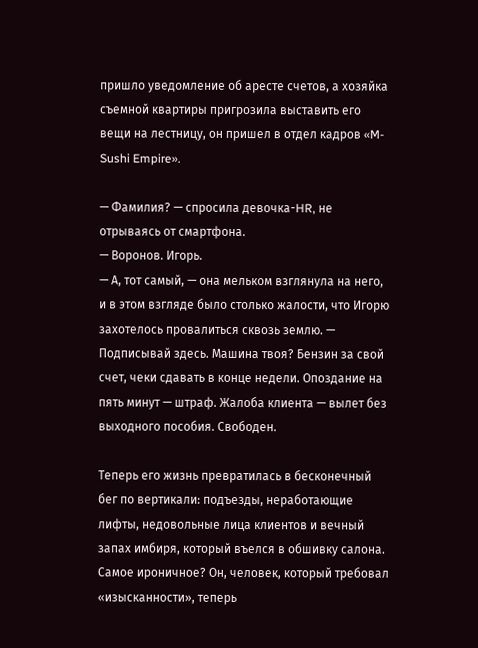пришло уведомление об аресте счетов, а хозяйка съемной квартиры пригрозила выставить его вещи на лестницу, он пришел в отдел кадров «M-Sushi Empire».

— Фамилия? — спросила девочка-HR, не отрываясь от смартфона.
— Воронов. Игорь.
— А, тот самый, — она мельком взглянула на него, и в этом взгляде было столько жалости, что Игорю захотелось провалиться сквозь землю. — Подписывай здесь. Машина твоя? Бензин за свой счет, чеки сдавать в конце недели. Опоздание на пять минут — штраф. Жалоба клиента — вылет без выходного пособия. Свободен.

Теперь его жизнь превратилась в бесконечный бег по вертикали: подъезды, неработающие лифты, недовольные лица клиентов и вечный запах имбиря, который въелся в обшивку салона. Самое ироничное? Он, человек, который требовал «изысканности», теперь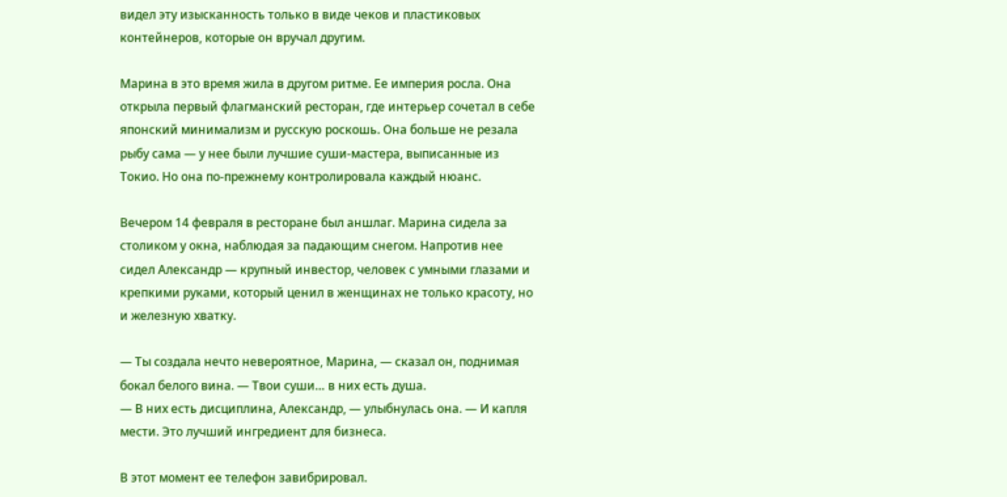видел эту изысканность только в виде чеков и пластиковых контейнеров, которые он вручал другим.

Марина в это время жила в другом ритме. Ее империя росла. Она открыла первый флагманский ресторан, где интерьер сочетал в себе японский минимализм и русскую роскошь. Она больше не резала рыбу сама — у нее были лучшие суши-мастера, выписанные из Токио. Но она по-прежнему контролировала каждый нюанс.

Вечером 14 февраля в ресторане был аншлаг. Марина сидела за столиком у окна, наблюдая за падающим снегом. Напротив нее сидел Александр — крупный инвестор, человек с умными глазами и крепкими руками, который ценил в женщинах не только красоту, но и железную хватку.

— Ты создала нечто невероятное, Марина, — сказал он, поднимая бокал белого вина. — Твои суши… в них есть душа.
— В них есть дисциплина, Александр, — улыбнулась она. — И капля мести. Это лучший ингредиент для бизнеса.

В этот момент ее телефон завибрировал.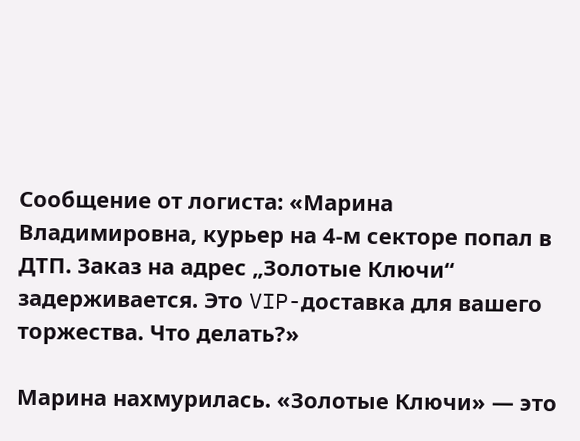Сообщение от логиста: «Марина Владимировна, курьер на 4-м секторе попал в ДТП. Заказ на адрес „Золотые Ключи“ задерживается. Это VIP-доставка для вашего торжества. Что делать?»

Марина нахмурилась. «Золотые Ключи» — это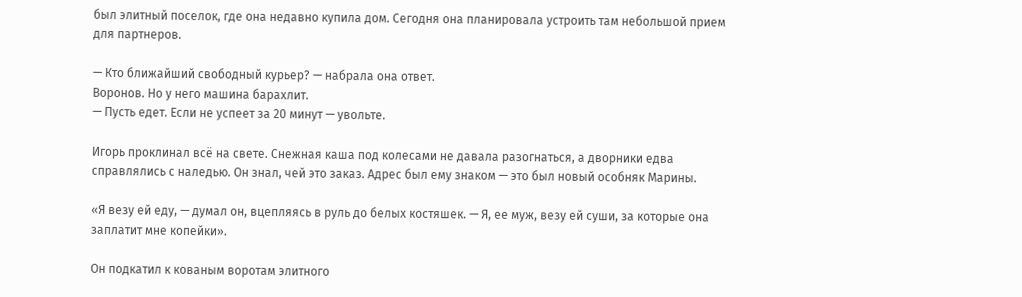был элитный поселок, где она недавно купила дом. Сегодня она планировала устроить там небольшой прием для партнеров.

— Кто ближайший свободный курьер? — набрала она ответ.
Воронов. Но у него машина барахлит.
— Пусть едет. Если не успеет за 20 минут — увольте.

Игорь проклинал всё на свете. Снежная каша под колесами не давала разогнаться, а дворники едва справлялись с наледью. Он знал, чей это заказ. Адрес был ему знаком — это был новый особняк Марины.

«Я везу ей еду, — думал он, вцепляясь в руль до белых костяшек. — Я, ее муж, везу ей суши, за которые она заплатит мне копейки».

Он подкатил к кованым воротам элитного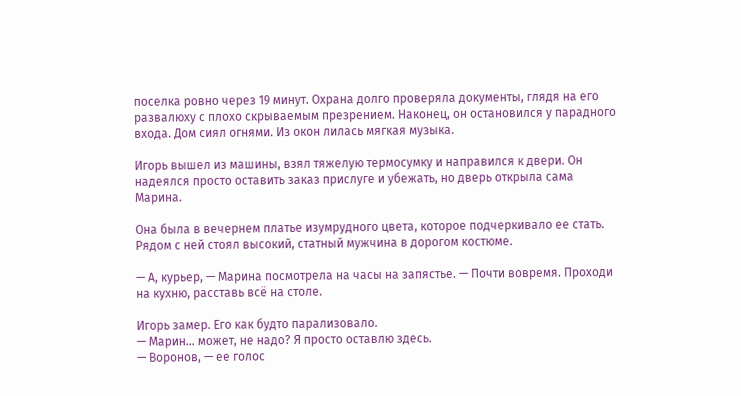поселка ровно через 19 минут. Охрана долго проверяла документы, глядя на его развалюху с плохо скрываемым презрением. Наконец, он остановился у парадного входа. Дом сиял огнями. Из окон лилась мягкая музыка.

Игорь вышел из машины, взял тяжелую термосумку и направился к двери. Он надеялся просто оставить заказ прислуге и убежать, но дверь открыла сама Марина.

Она была в вечернем платье изумрудного цвета, которое подчеркивало ее стать. Рядом с ней стоял высокий, статный мужчина в дорогом костюме.

— А, курьер, — Марина посмотрела на часы на запястье. — Почти вовремя. Проходи на кухню, расставь всё на столе.

Игорь замер. Его как будто парализовало.
— Марин… может, не надо? Я просто оставлю здесь.
— Воронов, — ее голос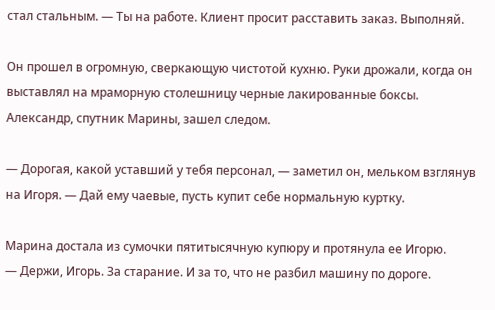стал стальным. — Ты на работе. Клиент просит расставить заказ. Выполняй.

Он прошел в огромную, сверкающую чистотой кухню. Руки дрожали, когда он выставлял на мраморную столешницу черные лакированные боксы. Александр, спутник Марины, зашел следом.

— Дорогая, какой уставший у тебя персонал, — заметил он, мельком взглянув на Игоря. — Дай ему чаевые, пусть купит себе нормальную куртку.

Марина достала из сумочки пятитысячную купюру и протянула ее Игорю.
— Держи, Игорь. За старание. И за то, что не разбил машину по дороге.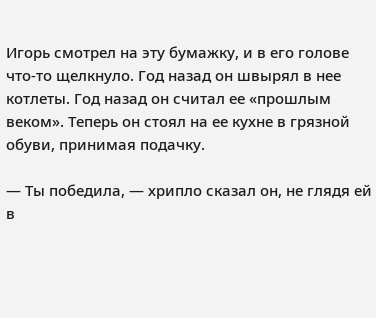Игорь смотрел на эту бумажку, и в его голове что-то щелкнуло. Год назад он швырял в нее котлеты. Год назад он считал ее «прошлым веком». Теперь он стоял на ее кухне в грязной обуви, принимая подачку.

— Ты победила, — хрипло сказал он, не глядя ей в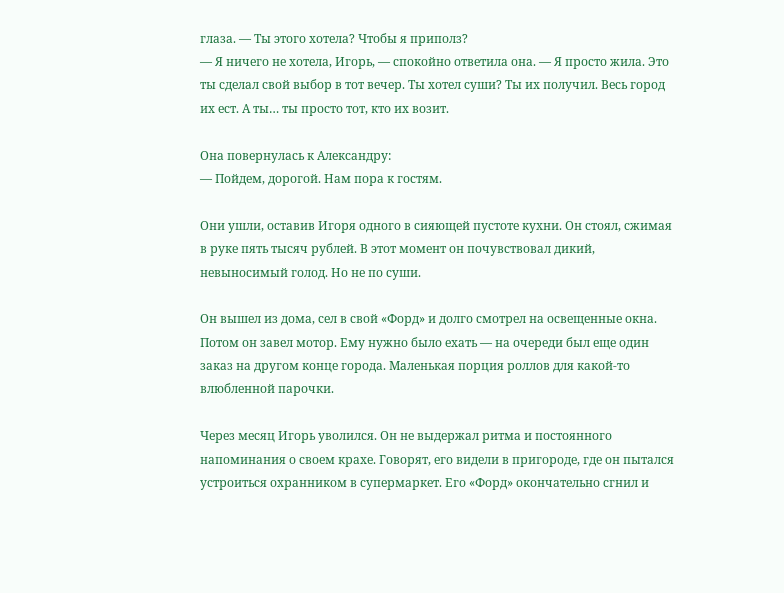глаза. — Ты этого хотела? Чтобы я приполз?
— Я ничего не хотела, Игорь, — спокойно ответила она. — Я просто жила. Это ты сделал свой выбор в тот вечер. Ты хотел суши? Ты их получил. Весь город их ест. А ты… ты просто тот, кто их возит.

Она повернулась к Александру:
— Пойдем, дорогой. Нам пора к гостям.

Они ушли, оставив Игоря одного в сияющей пустоте кухни. Он стоял, сжимая в руке пять тысяч рублей. В этот момент он почувствовал дикий, невыносимый голод. Но не по суши.

Он вышел из дома, сел в свой «Форд» и долго смотрел на освещенные окна. Потом он завел мотор. Ему нужно было ехать — на очереди был еще один заказ на другом конце города. Маленькая порция роллов для какой-то влюбленной парочки.

Через месяц Игорь уволился. Он не выдержал ритма и постоянного напоминания о своем крахе. Говорят, его видели в пригороде, где он пытался устроиться охранником в супермаркет. Его «Форд» окончательно сгнил и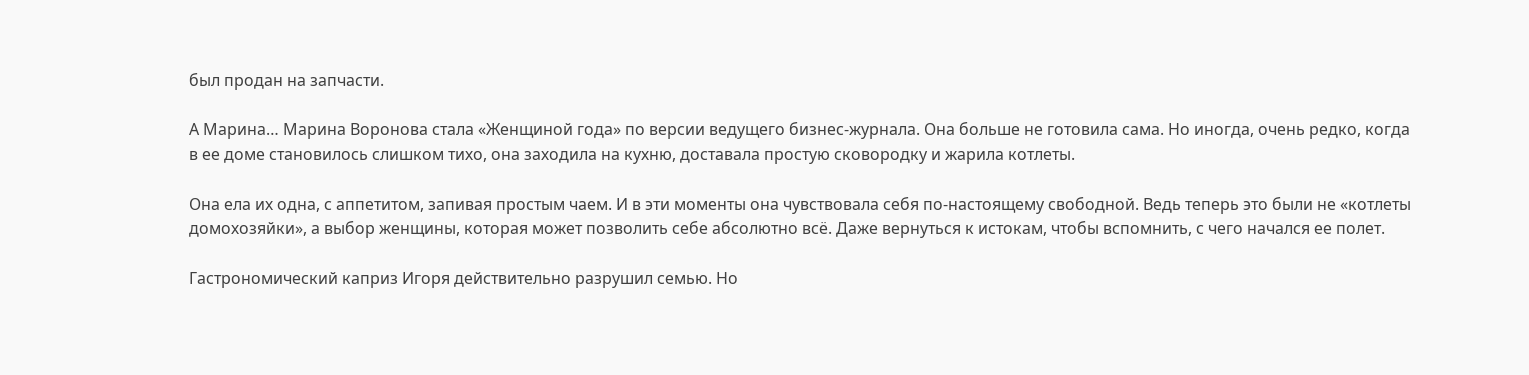был продан на запчасти.

А Марина… Марина Воронова стала «Женщиной года» по версии ведущего бизнес-журнала. Она больше не готовила сама. Но иногда, очень редко, когда в ее доме становилось слишком тихо, она заходила на кухню, доставала простую сковородку и жарила котлеты.

Она ела их одна, с аппетитом, запивая простым чаем. И в эти моменты она чувствовала себя по-настоящему свободной. Ведь теперь это были не «котлеты домохозяйки», а выбор женщины, которая может позволить себе абсолютно всё. Даже вернуться к истокам, чтобы вспомнить, с чего начался ее полет.

Гастрономический каприз Игоря действительно разрушил семью. Но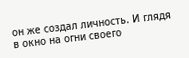он же создал личность. И глядя в окно на огни своего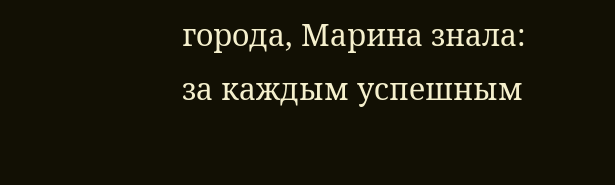города, Марина знала: за каждым успешным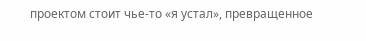проектом стоит чье-то «я устал», превращенное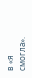в «я смогла».